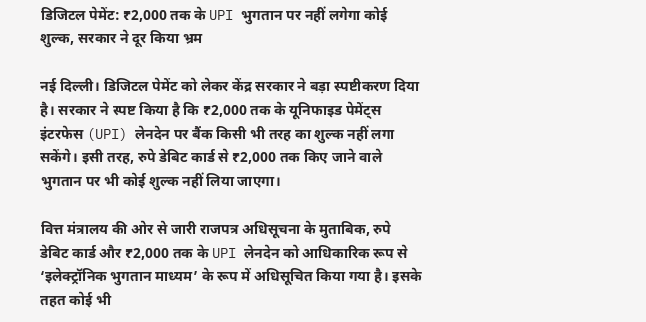डिजिटल पेमेंट: ₹2,000 तक के UPI भुगतान पर नहीं लगेगा कोई शुल्क, सरकार ने दूर किया भ्रम

नई दिल्ली। डिजिटल पेमेंट को लेकर केंद्र सरकार ने बड़ा स्पष्टीकरण दिया है। सरकार ने स्पष्ट किया है कि ₹2,000 तक के यूनिफाइड पेमेंट्स इंटरफेस (UPI) लेनदेन पर बैंक किसी भी तरह का शुल्क नहीं लगा सकेंगे। इसी तरह, रुपे डेबिट कार्ड से ₹2,000 तक किए जाने वाले भुगतान पर भी कोई शुल्क नहीं लिया जाएगा।

वित्त मंत्रालय की ओर से जारी राजपत्र अधिसूचना के मुताबिक, रुपे डेबिट कार्ड और ₹2,000 तक के UPI लेनदेन को आधिकारिक रूप से ‘इलेक्ट्रॉनिक भुगतान माध्यम’ के रूप में अधिसूचित किया गया है। इसके तहत कोई भी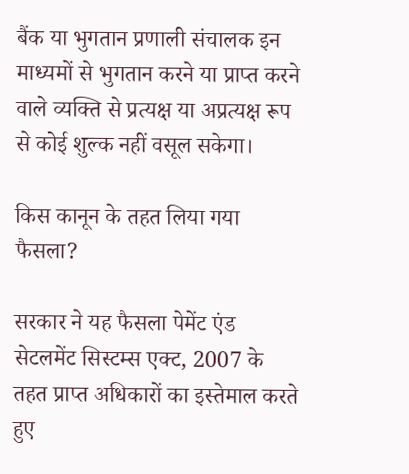बैंक या भुगतान प्रणाली संचालक इन माध्यमों से भुगतान करने या प्राप्त करने वाले व्यक्ति से प्रत्यक्ष या अप्रत्यक्ष रूप से कोई शुल्क नहीं वसूल सकेगा।

किस कानून के तहत लिया गया फैसला?

सरकार ने यह फैसला पेमेंट एंड सेटलमेंट सिस्टम्स एक्ट, 2007 के तहत प्राप्त अधिकारों का इस्तेमाल करते हुए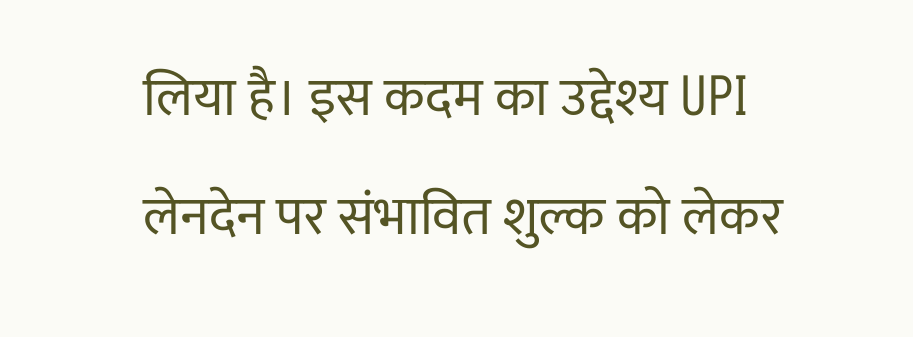लिया है। इस कदम का उद्देश्य UPI लेनदेन पर संभावित शुल्क को लेकर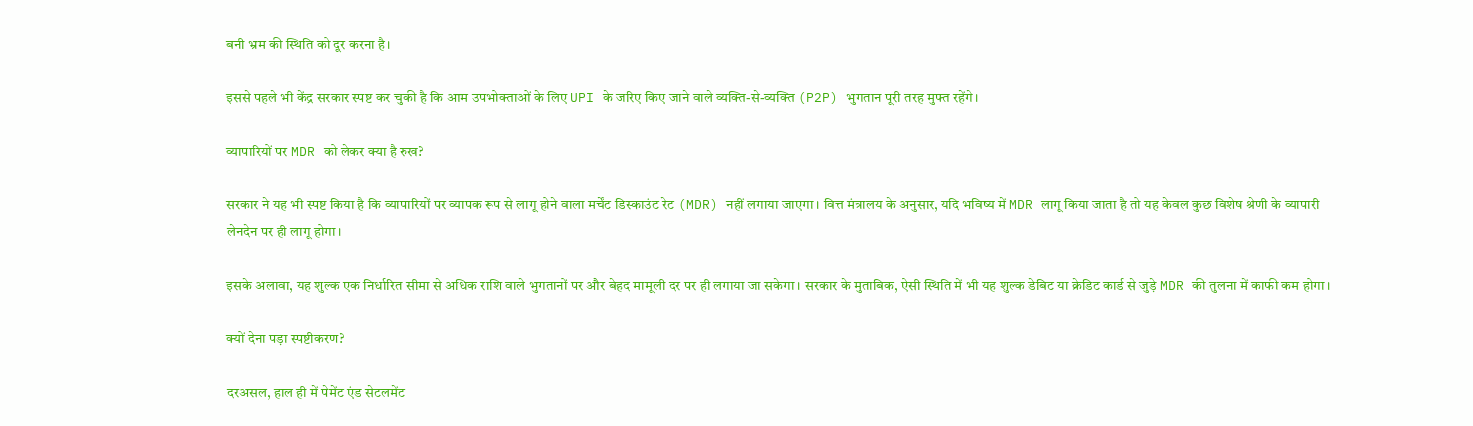बनी भ्रम की स्थिति को दूर करना है।

इससे पहले भी केंद्र सरकार स्पष्ट कर चुकी है कि आम उपभोक्ताओं के लिए UPI के जरिए किए जाने वाले व्यक्ति-से-व्यक्ति (P2P) भुगतान पूरी तरह मुफ्त रहेंगे।

व्यापारियों पर MDR को लेकर क्या है रुख?

सरकार ने यह भी स्पष्ट किया है कि व्यापारियों पर व्यापक रूप से लागू होने वाला मर्चेंट डिस्काउंट रेट (MDR) नहीं लगाया जाएगा। वित्त मंत्रालय के अनुसार, यदि भविष्य में MDR लागू किया जाता है तो यह केवल कुछ विशेष श्रेणी के व्यापारी लेनदेन पर ही लागू होगा।

इसके अलावा, यह शुल्क एक निर्धारित सीमा से अधिक राशि वाले भुगतानों पर और बेहद मामूली दर पर ही लगाया जा सकेगा। सरकार के मुताबिक, ऐसी स्थिति में भी यह शुल्क डेबिट या क्रेडिट कार्ड से जुड़े MDR की तुलना में काफी कम होगा।

क्यों देना पड़ा स्पष्टीकरण?

दरअसल, हाल ही में पेमेंट एंड सेटलमेंट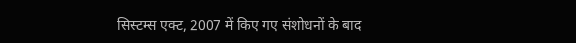सिस्टम्स एक्ट, 2007 में किए गए संशोधनों के बाद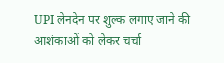UPI लेनदेन पर शुल्क लगाए जाने की आशंकाओं को लेकर चर्चा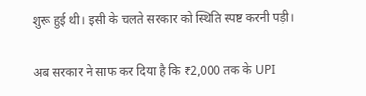शुरू हुई थी। इसी के चलते सरकार को स्थिति स्पष्ट करनी पड़ी।

अब सरकार ने साफ कर दिया है कि ₹2,000 तक के UPI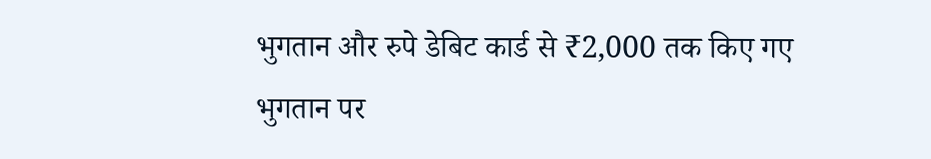भुगतान और रुपे डेबिट कार्ड से ₹2,000 तक किए गए भुगतान पर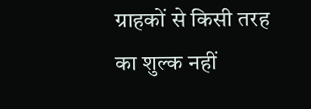ग्राहकों से किसी तरह का शुल्क नहीं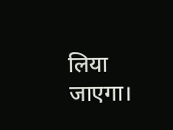लिया जाएगा।